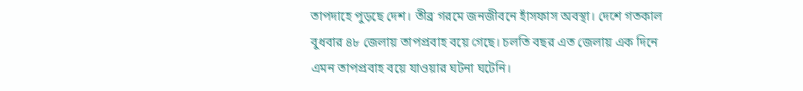তাপদাহে পুড়ছে দেশ। তীব্র গরমে জনজীবনে হাঁসফাস অবস্থা। দেশে গতকাল বুধবার ৪৮ জেলায় তাপপ্রবাহ বয়ে গেছে। চলতি বছর এত জেলায় এক দিনে এমন তাপপ্রবাহ বয়ে যাওয়ার ঘটনা ঘটেনি।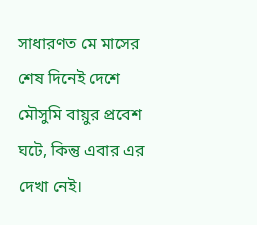সাধারণত মে মাসের শেষ দিনেই দেশে মৌসুমি বায়ুর প্রবেশ ঘটে, কিন্তু এবার এর দেখা নেই।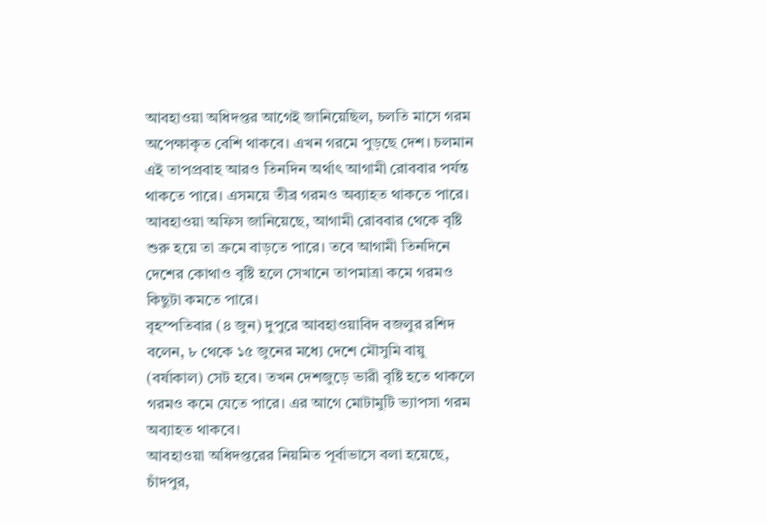আবহাওয়া অধিদপ্তর আগেই জানিয়েছিল, চলতি মাসে গরম অপেক্ষাকৃত বেশি থাকবে। এখন গরমে পুড়ছে দেশ। চলমান এই তাপপ্রবাহ আরও তিনদিন অর্থাৎ আগামী রোববার পর্যন্ত থাকতে পারে। এসময়ে তীব্র গরমও অব্যাহত থাকতে পারে।
আবহাওয়া অফিস জানিয়েছে, আগামী রোববার থেকে বৃষ্টি শুরু হয়ে তা ক্রমে বাড়তে পারে। তবে আগামী তিনদিনে দেশের কোথাও বৃষ্টি হলে সেখানে তাপমাত্রা কমে গরমও কিছুটা কমতে পারে।
বৃহস্পতিবার (৪ জুন) দুপুরে আবহাওয়াবিদ বজলুর রশিদ বলেন, ৮ থেকে ১৫ জুনের মধ্যে দেশে মৌসুমি বায়ু (বর্ষাকাল) সেট হবে। তখন দেশজুড়ে ভারী বৃষ্টি হতে থাকলে গরমও কমে যেতে পারে। এর আগে মোটামুটি ভ্যাপসা গরম অব্যাহত থাকবে।
আবহাওয়া অধিদপ্তরের নিয়মিত পূর্বাভাসে বলা হয়েছে, চাঁদপুর,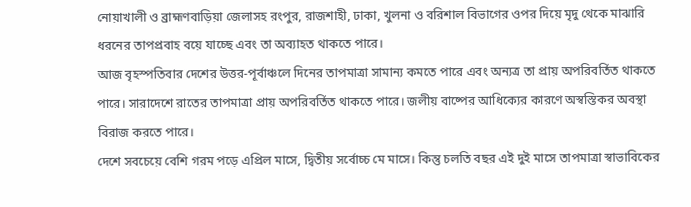নোয়াখালী ও ব্রাহ্মণবাড়িয়া জেলাসহ রংপুর, রাজশাহী, ঢাকা, খুলনা ও বরিশাল বিভাগের ওপর দিয়ে মৃদু থেকে মাঝারি ধরনের তাপপ্রবাহ বয়ে যাচ্ছে এবং তা অব্যাহত থাকতে পারে।
আজ বৃহস্পতিবার দেশের উত্তর-পূর্বাঞ্চলে দিনের তাপমাত্রা সামান্য কমতে পারে এবং অন্যত্র তা প্রায় অপরিবর্তিত থাকতে পারে। সারাদেশে রাতের তাপমাত্রা প্রায় অপরিবর্তিত থাকতে পারে। জলীয় বাষ্পের আধিক্যের কারণে অস্বস্তিকর অবস্থা বিরাজ করতে পারে।
দেশে সবচেয়ে বেশি গরম পড়ে এপ্রিল মাসে, দ্বিতীয় সর্বোচ্চ মে মাসে। কিন্তু চলতি বছর এই দুই মাসে তাপমাত্রা স্বাভাবিকের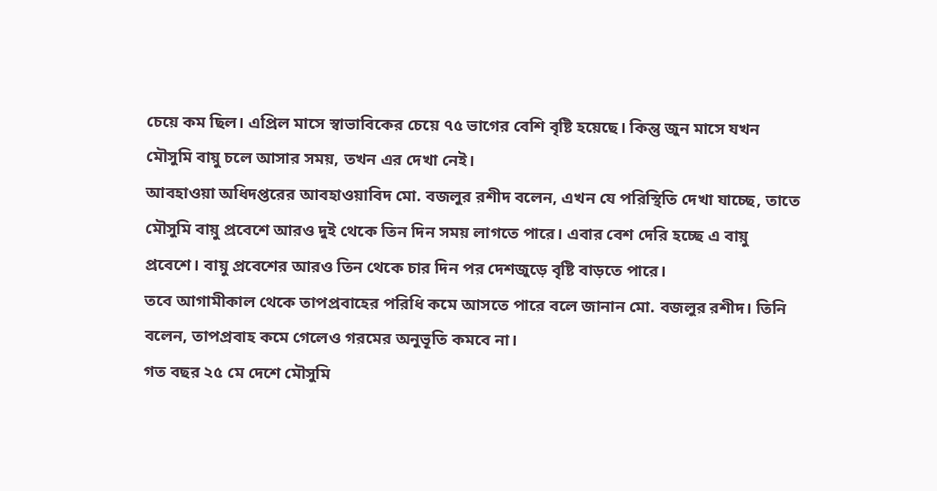চেয়ে কম ছিল। এপ্রিল মাসে স্বাভাবিকের চেয়ে ৭৫ ভাগের বেশি বৃষ্টি হয়েছে। কিন্তু জুন মাসে যখন মৌসুমি বায়ু চলে আসার সময়, তখন এর দেখা নেই।
আবহাওয়া অধিদপ্তরের আবহাওয়াবিদ মো. বজলুর রশীদ বলেন, এখন যে পরিস্থিতি দেখা যাচ্ছে, তাতে মৌসুমি বায়ু প্রবেশে আরও দুই থেকে তিন দিন সময় লাগতে পারে। এবার বেশ দেরি হচ্ছে এ বায়ু প্রবেশে। বায়ু প্রবেশের আরও তিন থেকে চার দিন পর দেশজুড়ে বৃষ্টি বাড়তে পারে।
তবে আগামীকাল থেকে তাপপ্রবাহের পরিধি কমে আসতে পারে বলে জানান মো. বজলুর রশীদ। তিনি বলেন, তাপপ্রবাহ কমে গেলেও গরমের অনুভূতি কমবে না।
গত বছর ২৫ মে দেশে মৌসুমি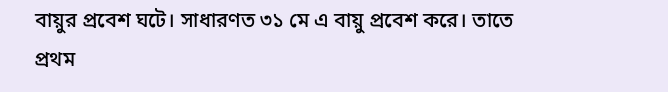বায়ুর প্রবেশ ঘটে। সাধারণত ৩১ মে এ বায়ু প্রবেশ করে। তাতে প্রথম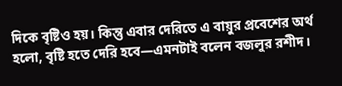দিকে বৃষ্টিও হয়। কিন্তু এবার দেরিতে এ বায়ুর প্রবেশের অর্থ হলো, বৃষ্টি হতে দেরি হবে—এমনটাই বলেন বজলুর রশীদ।